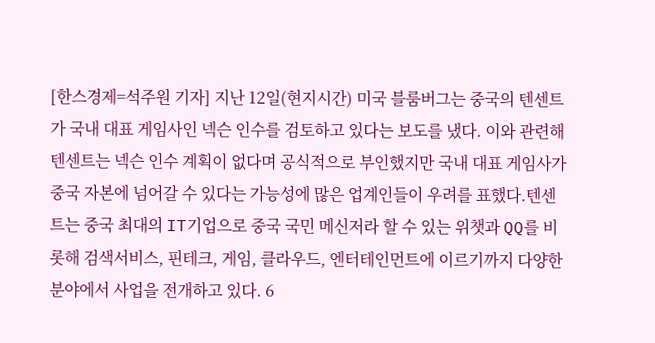[한스경제=석주원 기자] 지난 12일(현지시간) 미국 블룸버그는 중국의 텐센트가 국내 대표 게임사인 넥슨 인수를 검토하고 있다는 보도를 냈다. 이와 관련해 텐센트는 넥슨 인수 계획이 없다며 공식적으로 부인했지만 국내 대표 게임사가 중국 자본에 넘어갈 수 있다는 가능성에 많은 업계인들이 우려를 표했다.텐센트는 중국 최대의 IT기업으로 중국 국민 메신저라 할 수 있는 위챗과 QQ를 비롯해 검색서비스, 핀테크, 게임, 클라우드, 엔터테인먼트에 이르기까지 다양한 분야에서 사업을 전개하고 있다. 6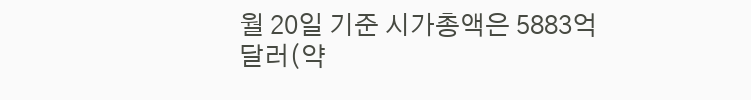월 20일 기준 시가총액은 5883억달러(약